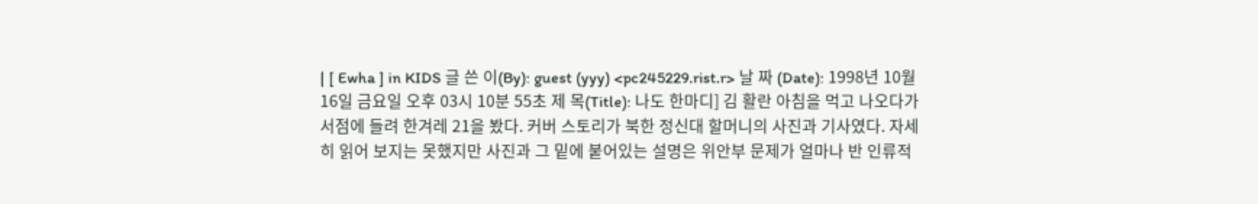| [ Ewha ] in KIDS 글 쓴 이(By): guest (yyy) <pc245229.rist.r> 날 짜 (Date): 1998년 10월 16일 금요일 오후 03시 10분 55초 제 목(Title): 나도 한마디] 김 활란 아침을 먹고 나오다가 서점에 들려 한겨레 21을 봤다. 커버 스토리가 북한 정신대 할머니의 사진과 기사였다. 자세히 읽어 보지는 못했지만 사진과 그 밑에 붙어있는 설명은 위안부 문제가 얼마나 반 인류적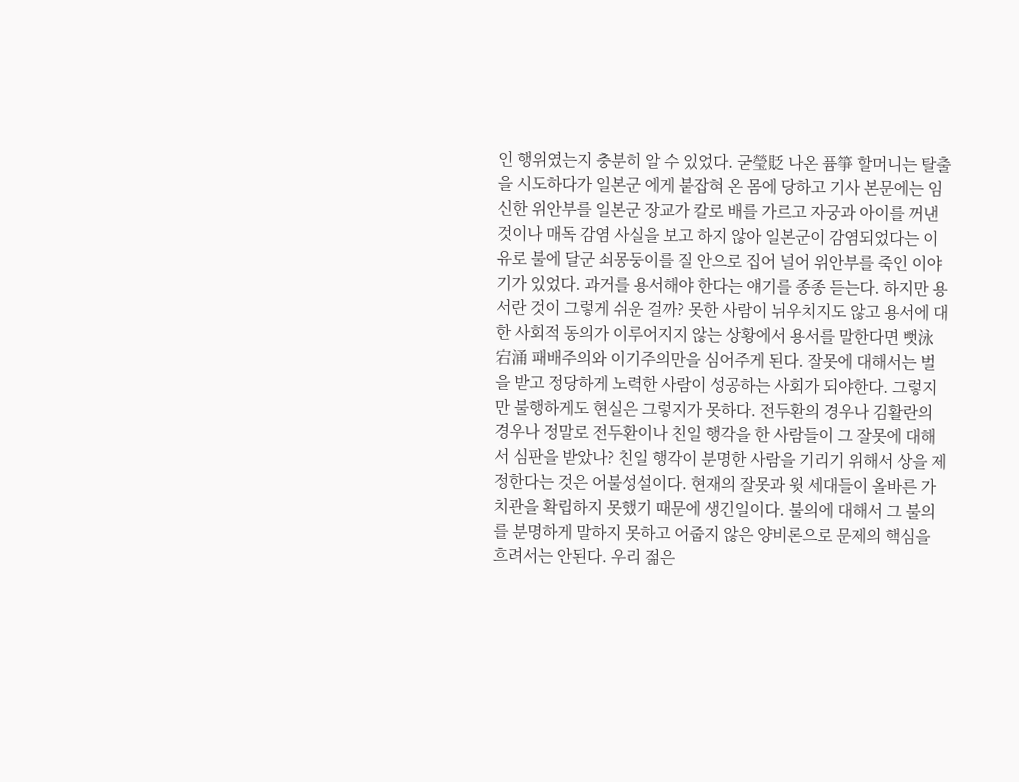인 행위였는지 충분히 알 수 있었다. 굳瑩貶 나온 퓸箏 할머니는 탈출을 시도하다가 일본군 에게 붙잡혀 온 몸에 당하고 기사 본문에는 임신한 위안부를 일본군 장교가 칼로 배를 가르고 자궁과 아이를 꺼낸 것이나 매독 감염 사실을 보고 하지 않아 일본군이 감염되었다는 이유로 불에 달군 쇠몽둥이를 질 안으로 집어 널어 위안부를 죽인 이야기가 있었다. 과거를 용서해야 한다는 얘기를 종종 듣는다. 하지만 용서란 것이 그렇게 쉬운 걸까? 못한 사람이 뉘우치지도 않고 용서에 대한 사회적 동의가 이루어지지 않는 상황에서 용서를 말한다면 뻣泳宕涌 패배주의와 이기주의만을 심어주게 된다. 잘못에 대해서는 벌을 받고 정당하게 노력한 사람이 성공하는 사회가 되야한다. 그렇지만 불행하게도 현실은 그렇지가 못하다. 전두환의 경우나 김활란의 경우나 정말로 전두환이나 친일 행각을 한 사람들이 그 잘못에 대해서 심판을 받았나? 친일 행각이 분명한 사람을 기리기 위해서 상을 제정한다는 것은 어불성설이다. 현재의 잘못과 윗 세대들이 올바른 가치관을 확립하지 못했기 때문에 생긴일이다. 불의에 대해서 그 불의를 분명하게 말하지 못하고 어줍지 않은 양비론으로 문제의 핵심을 흐려서는 안된다. 우리 젊은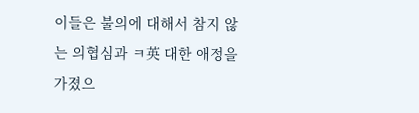이들은 불의에 대해서 참지 않는 의협심과 ㅋ英 대한 애정을 가졌으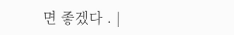면 좋겠다 . |